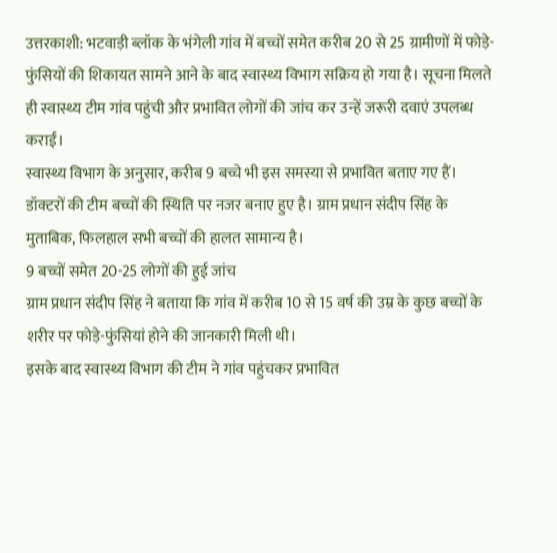उत्तरकाशी: भटवाड़ी ब्लॉक के भंगेली गांव में बच्चों समेत करीब 20 से 25 ग्रामीणों में फोड़े-फुंसियों की शिकायत सामने आने के बाद स्वास्थ्य विभाग सक्रिय हो गया है। सूचना मिलते ही स्वास्थ्य टीम गांव पहुंची और प्रभावित लोगों की जांच कर उन्हें जरूरी दवाएं उपलब्ध कराईं।
स्वास्थ्य विभाग के अनुसार, करीब 9 बच्चे भी इस समस्या से प्रभावित बताए गए हैं। डॉक्टरों की टीम बच्चों की स्थिति पर नजर बनाए हुए है। ग्राम प्रधान संदीप सिंह के मुताबिक, फिलहाल सभी बच्चों की हालत सामान्य है।
9 बच्चों समेत 20-25 लोगों की हुई जांच
ग्राम प्रधान संदीप सिंह ने बताया कि गांव में करीब 10 से 15 वर्ष की उम्र के कुछ बच्चों के शरीर पर फोड़े-फुंसियां होने की जानकारी मिली थी।
इसके बाद स्वास्थ्य विभाग की टीम ने गांव पहुंचकर प्रभावित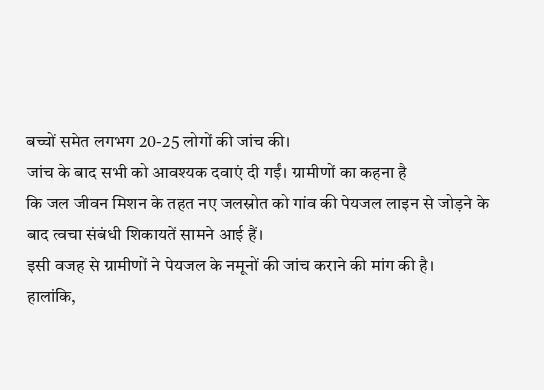बच्चों समेत लगभग 20-25 लोगों की जांच की।
जांच के बाद सभी को आवश्यक दवाएं दी गईं। ग्रामीणों का कहना है
कि जल जीवन मिशन के तहत नए जलस्रोत को गांव की पेयजल लाइन से जोड़ने के बाद त्वचा संबंधी शिकायतें सामने आई हैं।
इसी वजह से ग्रामीणों ने पेयजल के नमूनों की जांच कराने की मांग की है।
हालांकि,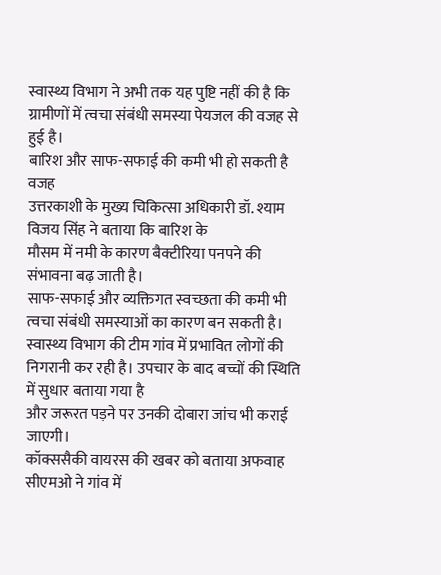स्वास्थ्य विभाग ने अभी तक यह पुष्टि नहीं की है कि ग्रामीणों में त्वचा संबंधी समस्या पेयजल की वजह से हुई है।
बारिश और साफ-सफाई की कमी भी हो सकती है वजह
उत्तरकाशी के मुख्य चिकित्सा अधिकारी डॉ. श्याम विजय सिंह ने बताया कि बारिश के
मौसम में नमी के कारण बैक्टीरिया पनपने की संभावना बढ़ जाती है।
साफ-सफाई और व्यक्तिगत स्वच्छता की कमी भी त्वचा संबंधी समस्याओं का कारण बन सकती है।
स्वास्थ्य विभाग की टीम गांव में प्रभावित लोगों की निगरानी कर रही है। उपचार के बाद बच्चों की स्थिति में सुधार बताया गया है
और जरूरत पड़ने पर उनकी दोबारा जांच भी कराई जाएगी।
कॉक्ससैकी वायरस की खबर को बताया अफवाह
सीएमओ ने गांव में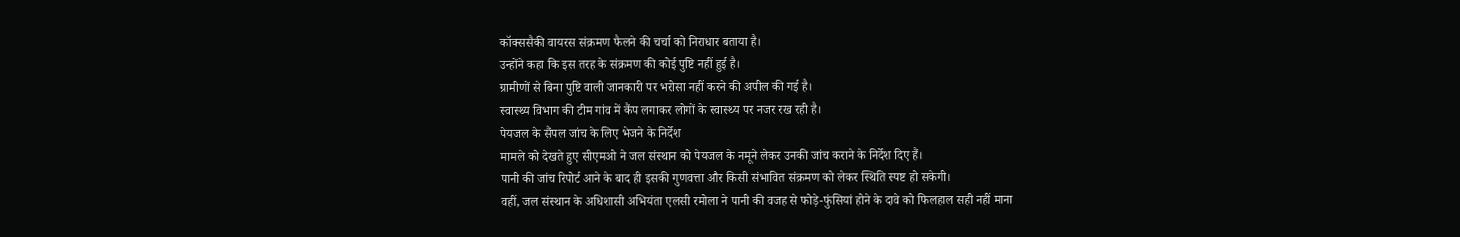कॉक्ससैकी वायरस संक्रमण फैलने की चर्चा को निराधार बताया है।
उन्होंने कहा कि इस तरह के संक्रमण की कोई पुष्टि नहीं हुई है।
ग्रामीणों से बिना पुष्टि वाली जानकारी पर भरोसा नहीं करने की अपील की गई है।
स्वास्थ्य विभाग की टीम गांव में कैंप लगाकर लोगों के स्वास्थ्य पर नजर रख रही है।
पेयजल के सैंपल जांच के लिए भेजने के निर्देश
मामले को देखते हुए सीएमओ ने जल संस्थान को पेयजल के नमूने लेकर उनकी जांच कराने के निर्देश दिए हैं।
पानी की जांच रिपोर्ट आने के बाद ही इसकी गुणवत्ता और किसी संभावित संक्रमण को लेकर स्थिति स्पष्ट हो सकेगी।
वहीं, जल संस्थान के अधिशासी अभियंता एलसी रमोला ने पानी की वजह से फोड़े-फुंसियां होने के दावे को फिलहाल सही नहीं माना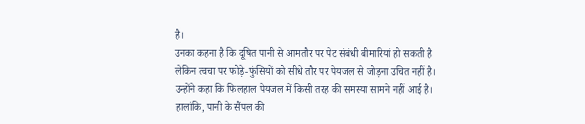है।
उनका कहना है कि दूषित पानी से आमतौर पर पेट संबंधी बीमारियां हो सकती है
लेकिन त्वचा पर फोड़े-फुंसियों को सीधे तौर पर पेयजल से जोड़ना उचित नहीं है।
उन्होंने कहा कि फिलहाल पेयजल में किसी तरह की समस्या सामने नहीं आई है।
हालांकि, पानी के सैंपल की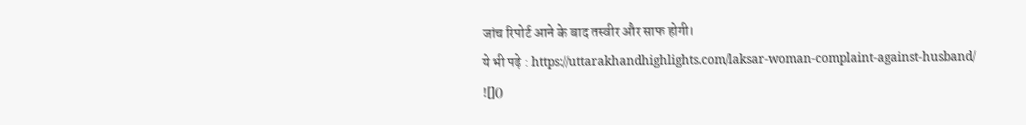जांच रिपोर्ट आने के बाद तस्वीर और साफ होगी।
ये भी पढ़े : https://uttarakhandhighlights.com/laksar-woman-complaint-against-husband/
![]()